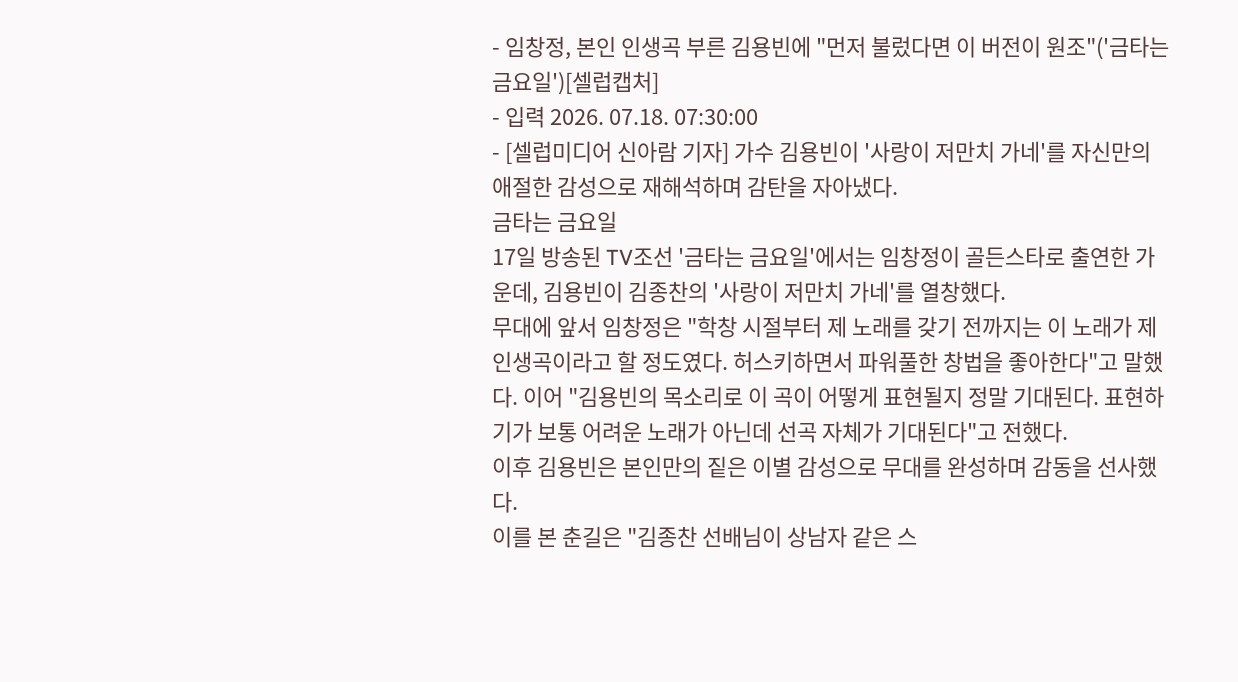- 임창정, 본인 인생곡 부른 김용빈에 "먼저 불렀다면 이 버전이 원조"('금타는금요일')[셀럽캡처]
- 입력 2026. 07.18. 07:30:00
- [셀럽미디어 신아람 기자] 가수 김용빈이 '사랑이 저만치 가네'를 자신만의 애절한 감성으로 재해석하며 감탄을 자아냈다.
금타는 금요일
17일 방송된 TV조선 '금타는 금요일'에서는 임창정이 골든스타로 출연한 가운데, 김용빈이 김종찬의 '사랑이 저만치 가네'를 열창했다.
무대에 앞서 임창정은 "학창 시절부터 제 노래를 갖기 전까지는 이 노래가 제 인생곡이라고 할 정도였다. 허스키하면서 파워풀한 창법을 좋아한다"고 말했다. 이어 "김용빈의 목소리로 이 곡이 어떻게 표현될지 정말 기대된다. 표현하기가 보통 어려운 노래가 아닌데 선곡 자체가 기대된다"고 전했다.
이후 김용빈은 본인만의 짙은 이별 감성으로 무대를 완성하며 감동을 선사했다.
이를 본 춘길은 "김종찬 선배님이 상남자 같은 스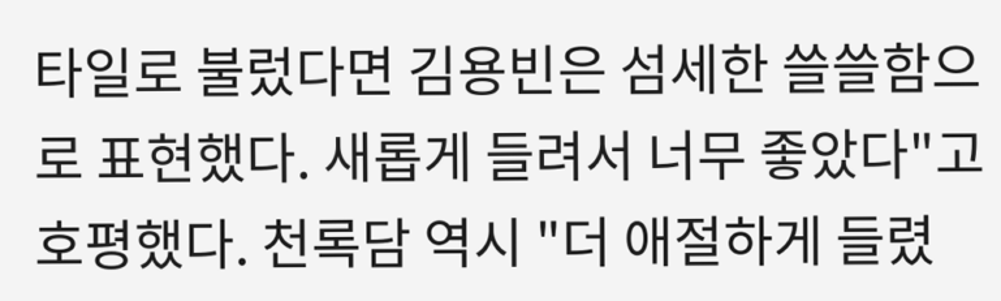타일로 불렀다면 김용빈은 섬세한 쓸쓸함으로 표현했다. 새롭게 들려서 너무 좋았다"고 호평했다. 천록담 역시 "더 애절하게 들렸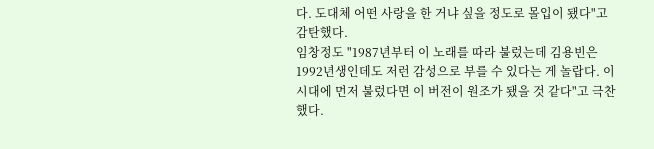다. 도대체 어떤 사랑을 한 거냐 싶을 정도로 몰입이 됐다"고 감탄했다.
임창정도 "1987년부터 이 노래를 따라 불렀는데 김용빈은 1992년생인데도 저런 감성으로 부를 수 있다는 게 놀랍다. 이 시대에 먼저 불렀다면 이 버전이 원조가 됐을 것 같다"고 극찬했다.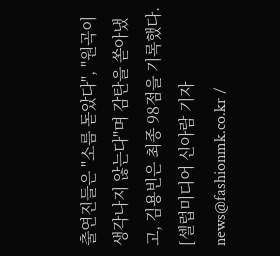출연진들은 "소름 돋았다", "원곡이 생각나지 않는다"며 감탄을 쏟아냈고, 김용빈은 최종 98점을 기록했다.
[셀럽미디어 신아람 기자 news@fashionmk.co.kr /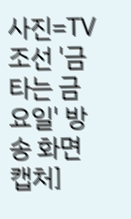사진=TV조선 '금타는 금요일' 방송 화면 캡처]